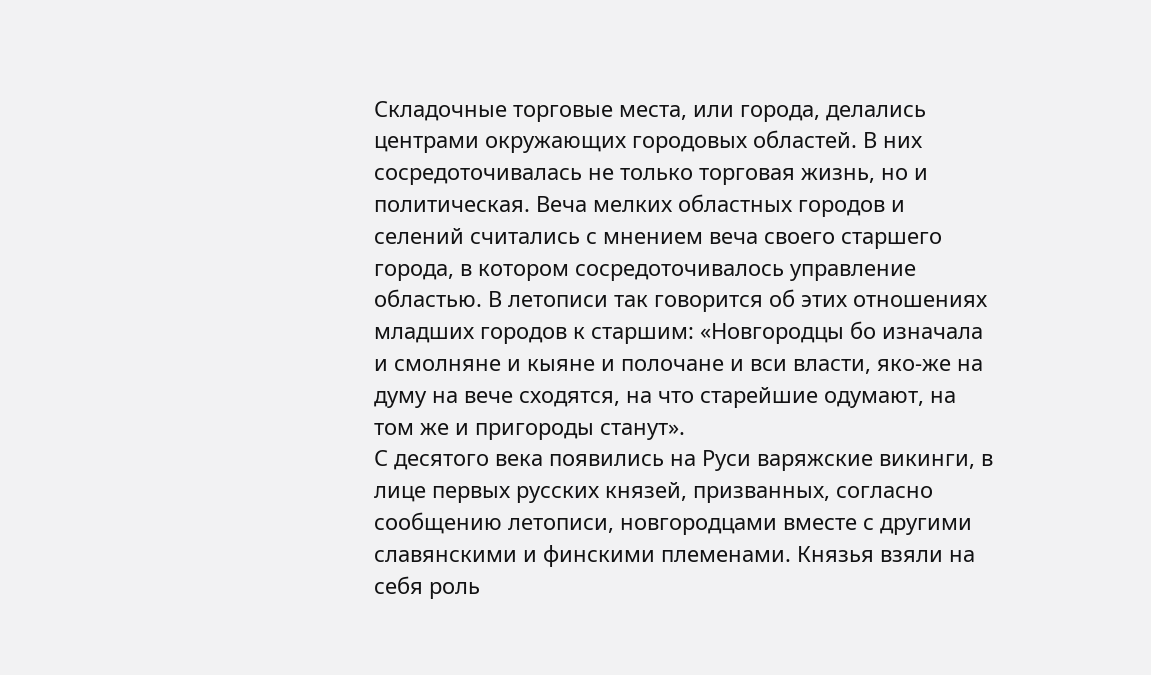Складочные торговые места, или города, делались центрами окружающих городовых областей. В них сосредоточивалась не только торговая жизнь, но и политическая. Веча мелких областных городов и селений считались с мнением веча своего старшего города, в котором сосредоточивалось управление областью. В летописи так говорится об этих отношениях младших городов к старшим: «Новгородцы бо изначала и смолняне и кыяне и полочане и вси власти, яко-же на думу на вече сходятся, на что старейшие одумают, на том же и пригороды станут».
С десятого века появились на Руси варяжские викинги, в лице первых русских князей, призванных, согласно сообщению летописи, новгородцами вместе с другими славянскими и финскими племенами. Князья взяли на себя роль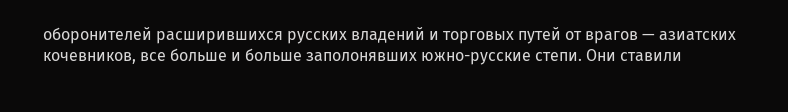оборонителей расширившихся русских владений и торговых путей от врагов — азиатских кочевников, все больше и больше заполонявших южно-русские степи. Они ставили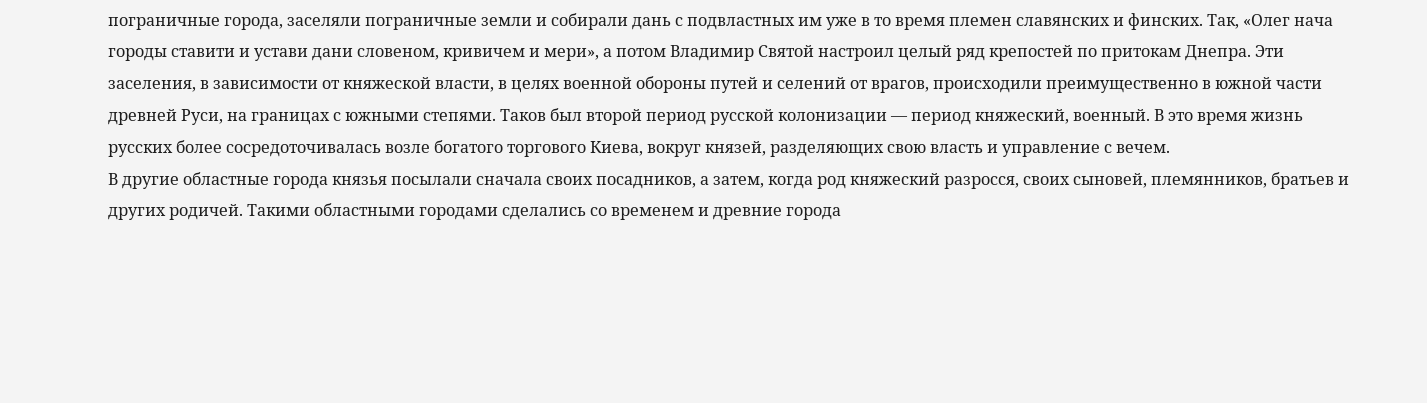пограничные города, заселяли пограничные земли и собирали дань с подвластных им уже в то время племен славянских и финских. Так, «Олег нача городы ставити и устави дани словеном, кривичем и мери», а потом Владимир Святой настроил целый ряд крепостей по притокам Днепра. Эти заселения, в зависимости от княжеской власти, в целях военной обороны путей и селений от врагов, происходили преимущественно в южной части древней Руси, на границах с южными степями. Таков был второй период русской колонизации — период княжеский, военный. В это время жизнь русских более сосредоточивалась возле богатого торгового Киева, вокруг князей, разделяющих свою власть и управление с вечем.
В другие областные города князья посылали сначала своих посадников, а затем, когда род княжеский разросся, своих сыновей, племянников, братьев и других родичей. Такими областными городами сделались со временем и древние города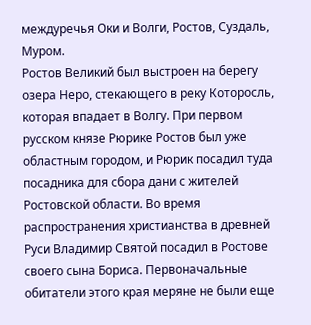междуречья Оки и Волги, Ростов, Суздаль, Муром.
Ростов Великий был выстроен на берегу озера Неро, стекающего в реку Которосль, которая впадает в Волгу. При первом русском князе Рюрике Ростов был уже областным городом, и Рюрик посадил туда посадника для сбора дани с жителей Ростовской области. Во время распространения христианства в древней Руси Владимир Святой посадил в Ростове своего сына Бориса. Первоначальные обитатели этого края меряне не были еще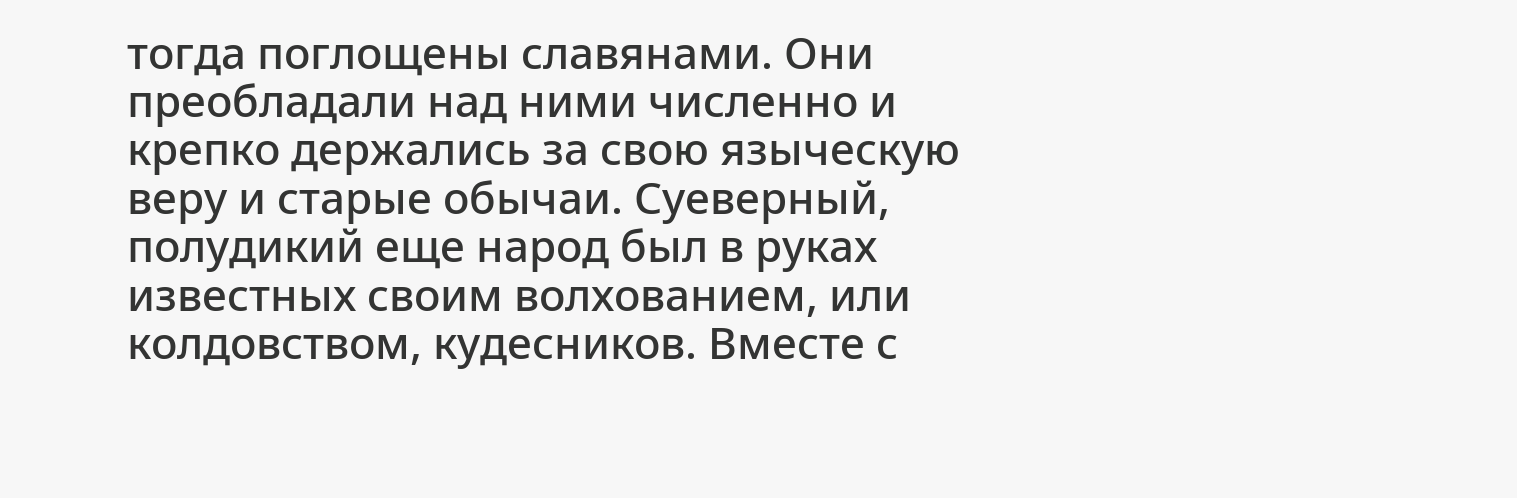тогда поглощены славянами. Они преобладали над ними численно и крепко держались за свою языческую веру и старые обычаи. Суеверный, полудикий еще народ был в руках известных своим волхованием, или колдовством, кудесников. Вместе с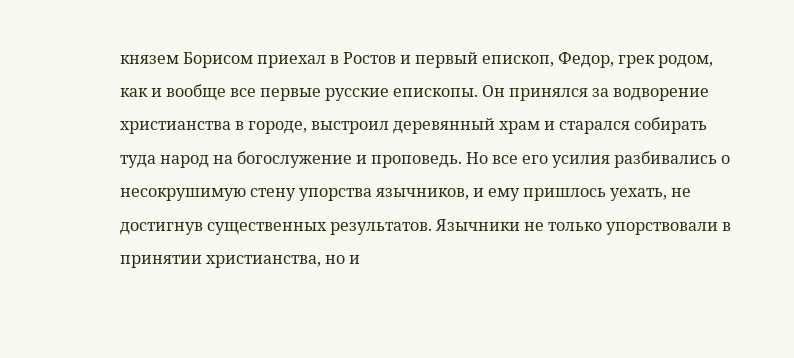князем Борисом приехал в Ростов и первый епископ, Федор, грек родом, как и вообще все первые русские епископы. Он принялся за водворение христианства в городе, выстроил деревянный храм и старался собирать туда народ на богослужение и проповедь. Но все его усилия разбивались о несокрушимую стену упорства язычников, и ему пришлось уехать, не достигнув существенных результатов. Язычники не только упорствовали в принятии христианства, но и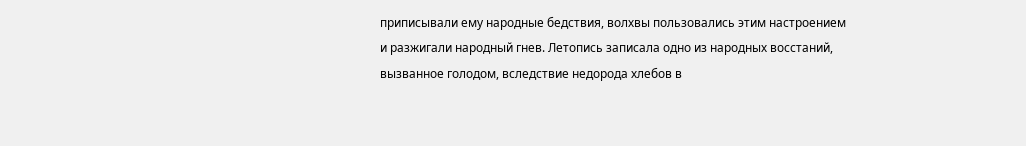приписывали ему народные бедствия, волхвы пользовались этим настроением и разжигали народный гнев. Летопись записала одно из народных восстаний, вызванное голодом, вследствие недорода хлебов в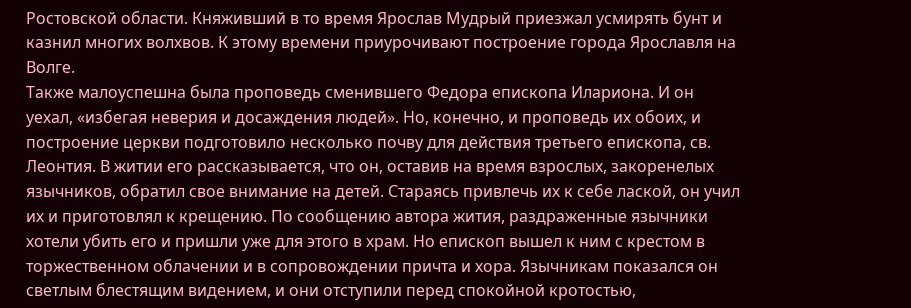Ростовской области. Княживший в то время Ярослав Мудрый приезжал усмирять бунт и казнил многих волхвов. К этому времени приурочивают построение города Ярославля на Волге.
Также малоуспешна была проповедь сменившего Федора епископа Илариона. И он уехал, «избегая неверия и досаждения людей». Но, конечно, и проповедь их обоих, и построение церкви подготовило несколько почву для действия третьего епископа, св. Леонтия. В житии его рассказывается, что он, оставив на время взрослых, закоренелых язычников, обратил свое внимание на детей. Стараясь привлечь их к себе лаской, он учил их и приготовлял к крещению. По сообщению автора жития, раздраженные язычники хотели убить его и пришли уже для этого в храм. Но епископ вышел к ним с крестом в торжественном облачении и в сопровождении причта и хора. Язычникам показался он светлым блестящим видением, и они отступили перед спокойной кротостью,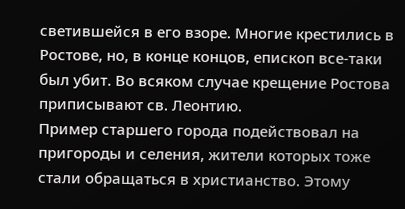светившейся в его взоре. Многие крестились в Ростове, но, в конце концов, епископ все-таки был убит. Во всяком случае крещение Ростова приписывают св. Леонтию.
Пример старшего города подействовал на пригороды и селения, жители которых тоже стали обращаться в христианство. Этому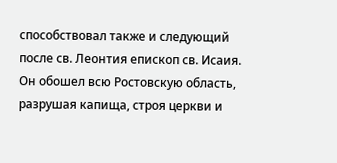способствовал также и следующий после св. Леонтия епископ св. Исаия. Он обошел всю Ростовскую область, разрушая капища, строя церкви и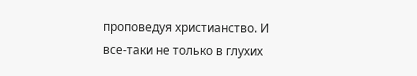проповедуя христианство. И все-таки не только в глухих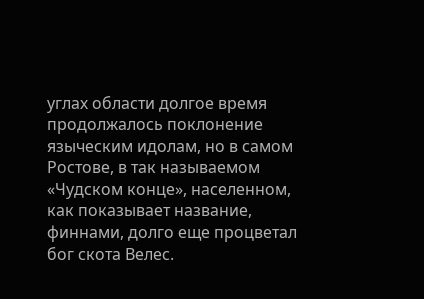углах области долгое время продолжалось поклонение языческим идолам, но в самом Ростове, в так называемом «Чудском конце», населенном, как показывает название, финнами, долго еще процветал бог скота Велес.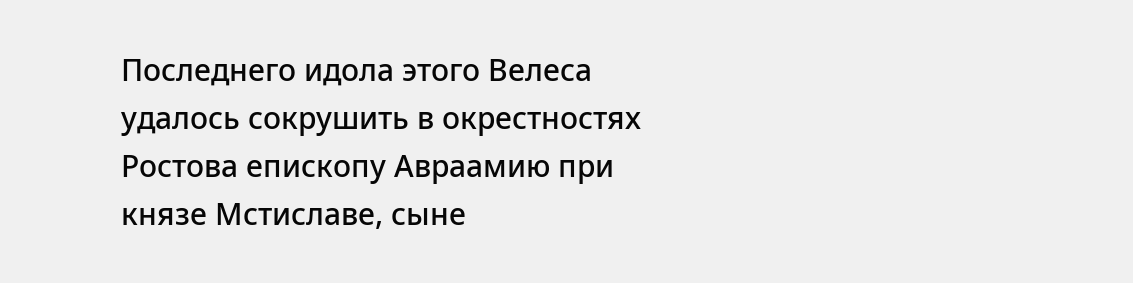Последнего идола этого Велеса удалось сокрушить в окрестностях Ростова епископу Авраамию при князе Мстиславе, сыне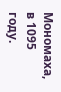Мономаха, в 1095 году.